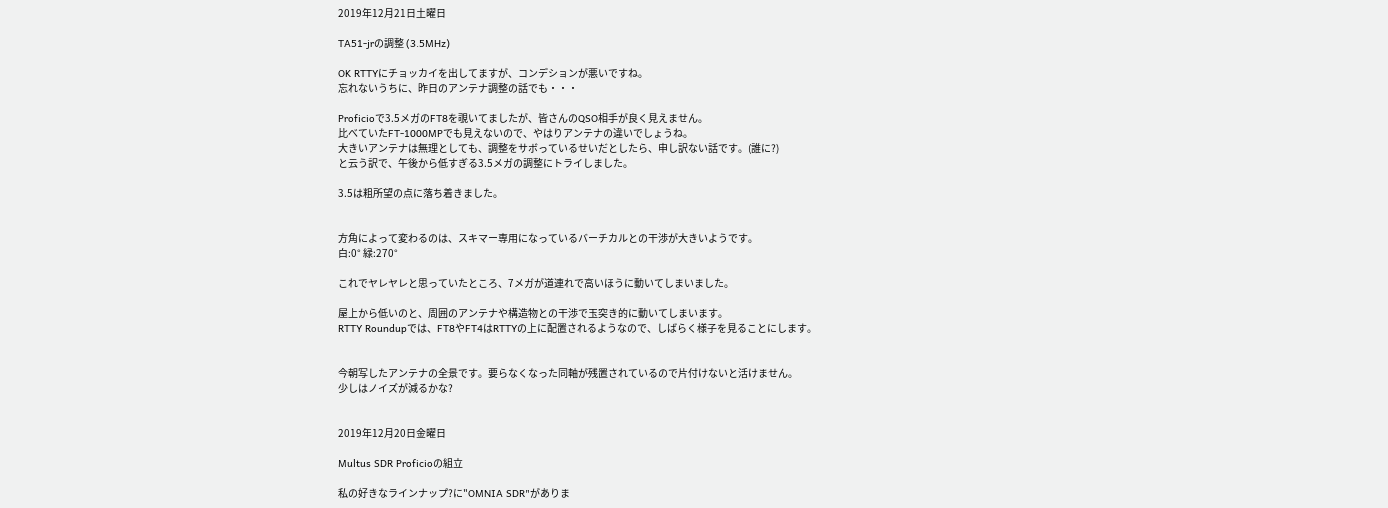2019年12月21日土曜日

TA51-jrの調整 (3.5MHz)

OK RTTYにチョッカイを出してますが、コンデションが悪いですね。
忘れないうちに、昨日のアンテナ調整の話でも・・・

Proficioで3.5メガのFT8を覗いてましたが、皆さんのQSO相手が良く見えません。
比べていたFT-1000MPでも見えないので、やはりアンテナの違いでしょうね。
大きいアンテナは無理としても、調整をサボっているせいだとしたら、申し訳ない話です。(誰に?)
と云う訳で、午後から低すぎる3.5メガの調整にトライしました。

3.5は粗所望の点に落ち着きました。


方角によって変わるのは、スキマー専用になっているバーチカルとの干渉が大きいようです。
白:0° 緑:270°

これでヤレヤレと思っていたところ、7メガが道連れで高いほうに動いてしまいました。

屋上から低いのと、周囲のアンテナや構造物との干渉で玉突き的に動いてしまいます。
RTTY Roundupでは、FT8やFT4はRTTYの上に配置されるようなので、しばらく様子を見ることにします。


今朝写したアンテナの全景です。要らなくなった同軸が残置されているので片付けないと活けません。
少しはノイズが減るかな?


2019年12月20日金曜日

Multus SDR Proficioの組立

私の好きなラインナップ?に"OMNIA SDR"がありま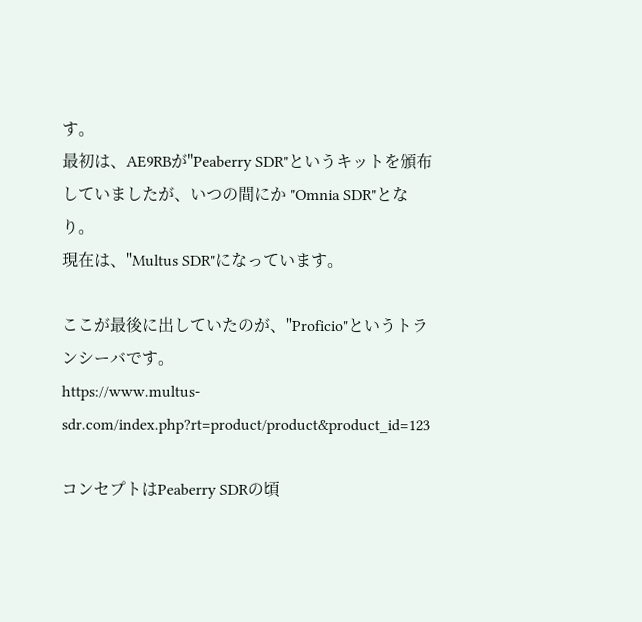す。
最初は、AE9RBが"Peaberry SDR"というキットを頒布していましたが、いつの間にか "Omnia SDR"となり。
現在は、"Multus SDR"になっています。

ここが最後に出していたのが、"Proficio"というトランシーバです。
https://www.multus-sdr.com/index.php?rt=product/product&product_id=123

コンセプトはPeaberry SDRの頃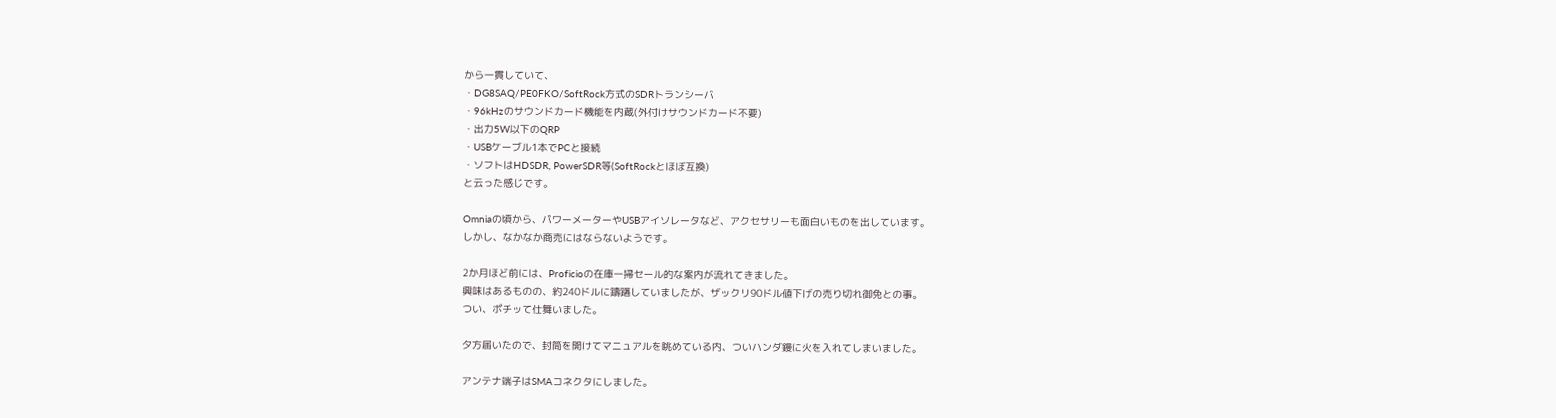から一貫していて、
・DG8SAQ/PE0FKO/SoftRock方式のSDRトランシーバ
・96kHzのサウンドカード機能を内蔵(外付けサウンドカード不要)
・出力5W以下のQRP
・USBケーブル1本でPCと接続
・ソフトはHDSDR, PowerSDR等(SoftRockとほぼ互換)
と云った感じです。

Omniaの頃から、パワーメーターやUSBアイソレータなど、アクセサリーも面白いものを出しています。
しかし、なかなか商売にはならないようです。

2か月ほど前には、Proficioの在庫一掃セール的な案内が流れてきました。
興味はあるものの、約240ドルに躊躇していましたが、ザックリ90ドル値下げの売り切れ御免との事。
つい、ポチッて仕舞いました。

夕方届いたので、封筒を開けてマニュアルを眺めている内、ついハンダ鏝に火を入れてしまいました。

アンテナ端子はSMAコネクタにしました。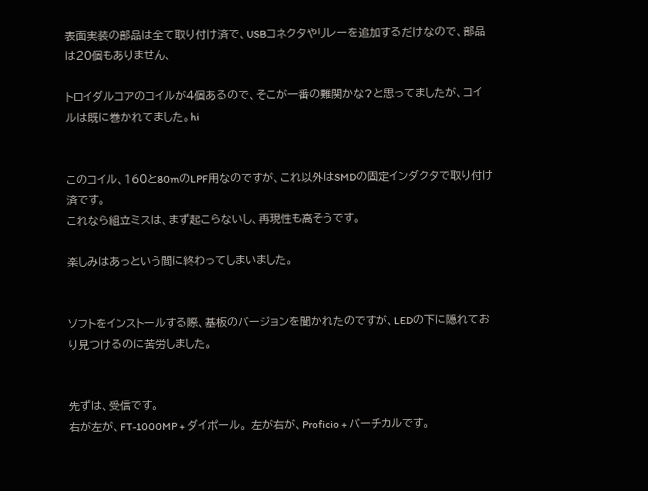表面実装の部品は全て取り付け済で、USBコネクタやリレーを追加するだけなので、部品は20個もありません、

トロイダルコアのコイルが4個あるので、そこが一番の難関かな?と思ってましたが、コイルは既に巻かれてました。hi


このコイル、160と80mのLPF用なのですが、これ以外はSMDの固定インダクタで取り付け済です。
これなら組立ミスは、まず起こらないし、再現性も高そうです。

楽しみはあっという間に終わってしまいました。


ソフトをインストールする際、基板のバージョンを聞かれたのですが、LEDの下に隠れており見つけるのに苦労しました。


先ずは、受信です。
右が左が、FT-1000MP + ダイポール。 左が右が、Proficio + バーチカルです。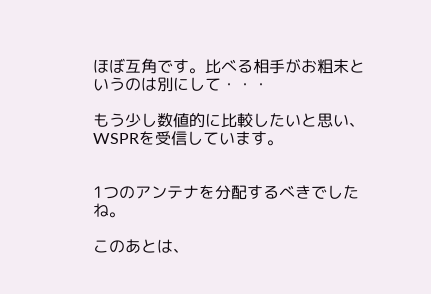ほぼ互角です。比べる相手がお粗末というのは別にして・・・

もう少し数値的に比較したいと思い、WSPRを受信しています。


1つのアンテナを分配するべきでしたね。

このあとは、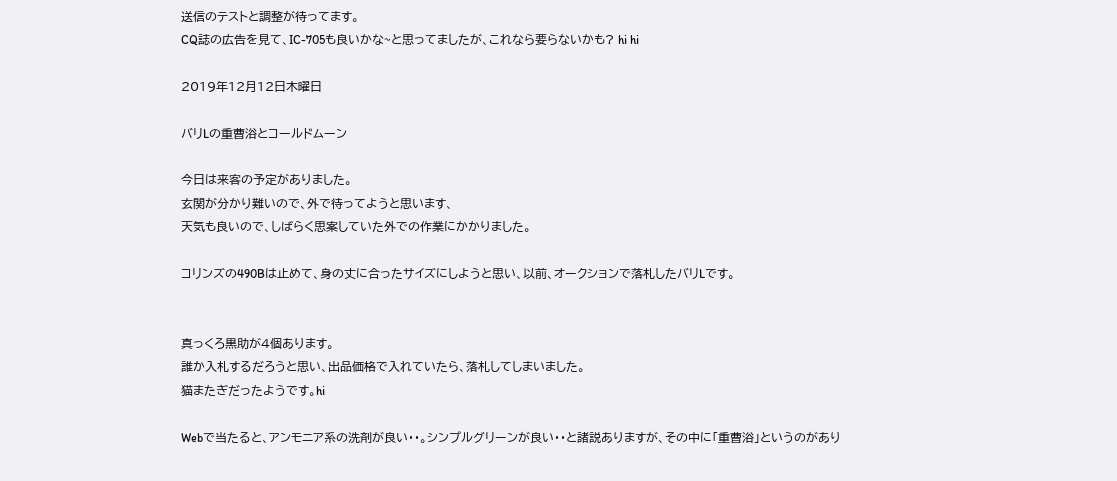送信のテストと調整が待ってます。
CQ誌の広告を見て、IC-705も良いかな~と思ってましたが、これなら要らないかも? hi hi

2019年12月12日木曜日

バリLの重曹浴とコールドムーン

今日は来客の予定がありました。
玄関が分かり難いので、外で待ってようと思います、
天気も良いので、しばらく思案していた外での作業にかかりました。

コリンズの490Bは止めて、身の丈に合ったサイズにしようと思い、以前、オークションで落札したバリLです。


真っくろ黒助が4個あります。
誰か入札するだろうと思い、出品価格で入れていたら、落札してしまいました。
猫またぎだったようです。hi

Webで当たると、アンモニア系の洗剤が良い・・。シンプルグリーンが良い・・と諸説ありますが、その中に「重曹浴」というのがあり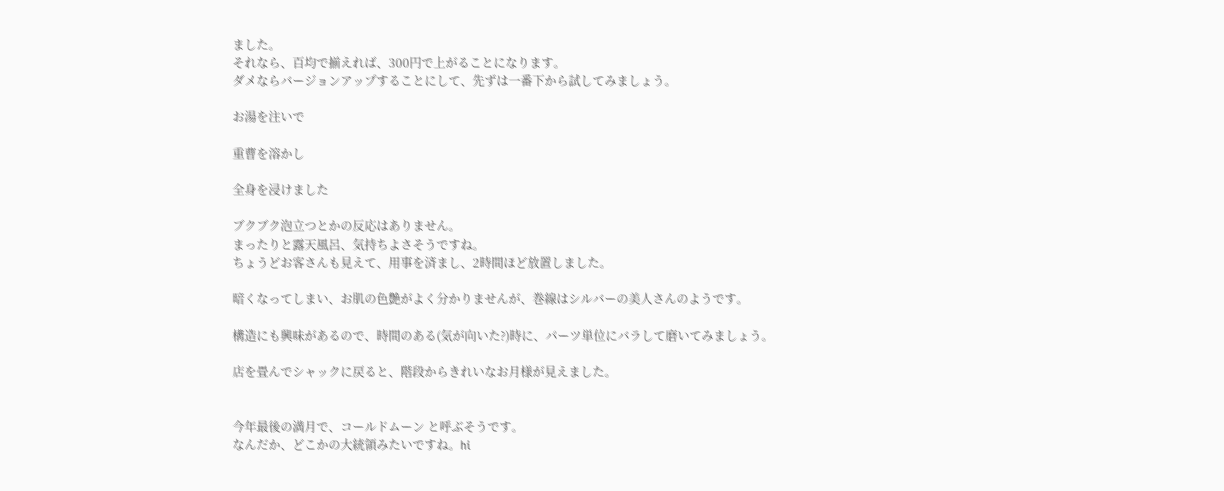ました。
それなら、百均で揃えれば、300円で上がることになります。
ダメならバージョンアップすることにして、先ずは一番下から試してみましょう。

お湯を注いで

重曹を溶かし

全身を浸けました

ブクブク泡立つとかの反応はありません。
まったりと露天風呂、気持ちよさそうですね。
ちょうどお客さんも見えて、用事を済まし、2時間ほど放置しました。

暗くなってしまい、お肌の色艶がよく分かりませんが、巻線はシルバーの美人さんのようです。

構造にも興味があるので、時間のある(気が向いた?)時に、パーツ単位にバラして磨いてみましょう。

店を畳んでシャックに戻ると、階段からきれいなお月様が見えました。


今年最後の満月で、コールドムーン と呼ぶそうです。
なんだか、どこかの大統領みたいですね。hi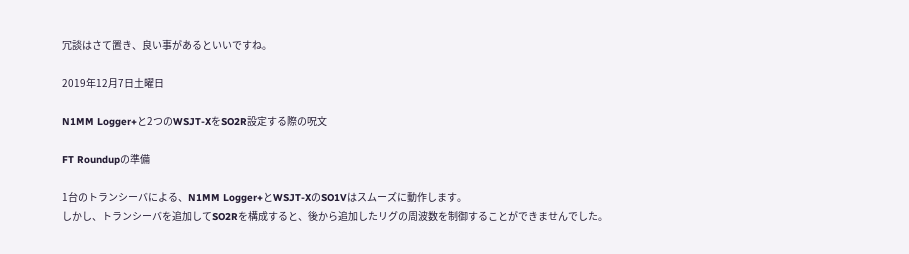冗談はさて置き、良い事があるといいですね。

2019年12月7日土曜日

N1MM Logger+と2つのWSJT-XをSO2R設定する際の呪文

FT Roundupの準備

1台のトランシーバによる、N1MM Logger+とWSJT-XのSO1Vはスムーズに動作します。
しかし、トランシーバを追加してSO2Rを構成すると、後から追加したリグの周波数を制御することができませんでした。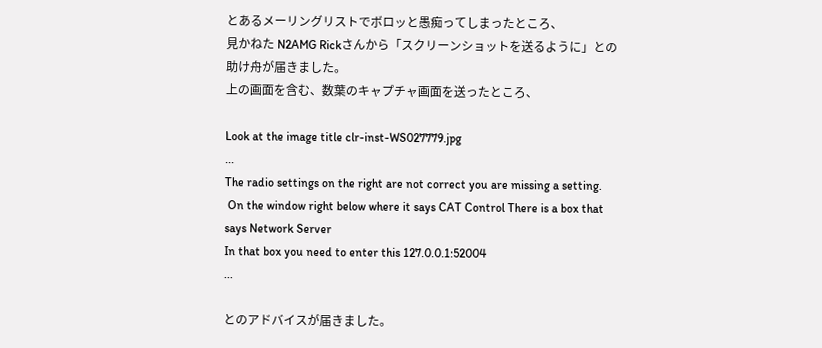とあるメーリングリストでボロッと愚痴ってしまったところ、
見かねた N2AMG Rickさんから「スクリーンショットを送るように」との助け舟が届きました。
上の画面を含む、数葉のキャプチャ画面を送ったところ、

Look at the image title clr-inst-WS027779.jpg
...
The radio settings on the right are not correct you are missing a setting.
 On the window right below where it says CAT Control There is a box that says Network Server
In that box you need to enter this 127.0.0.1:52004
...

とのアドバイスが届きました。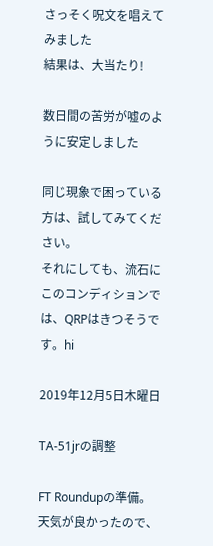さっそく呪文を唱えてみました
結果は、大当たり!

数日間の苦労が嘘のように安定しました

同じ現象で困っている方は、試してみてください。
それにしても、流石にこのコンディションでは、QRPはきつそうです。hi

2019年12月5日木曜日

TA-51jrの調整

FT Roundupの準備。
天気が良かったので、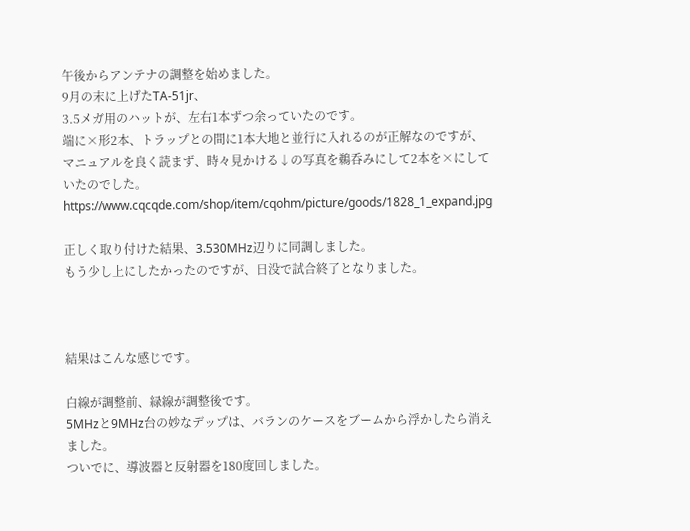午後からアンテナの調整を始めました。
9月の末に上げたTA-51jr、
3.5メガ用のハットが、左右1本ずつ余っていたのです。
端に×形2本、トラップとの間に1本大地と並行に入れるのが正解なのですが、
マニュアルを良く読まず、時々見かける↓の写真を鵜呑みにして2本を×にしていたのでした。
https://www.cqcqde.com/shop/item/cqohm/picture/goods/1828_1_expand.jpg

正しく取り付けた結果、3.530MHz辺りに同調しました。
もう少し上にしたかったのですが、日没で試合終了となりました。



結果はこんな感じです。

白線が調整前、緑線が調整後です。
5MHzと9MHz台の妙なデップは、バランのケースをブームから浮かしたら消えました。
ついでに、導波器と反射器を180度回しました。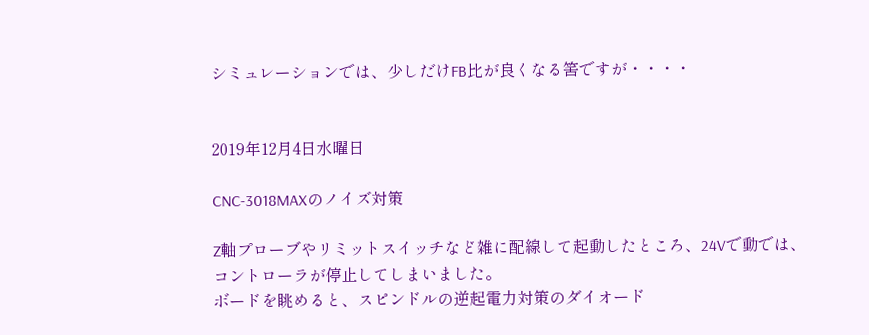シミュレーションでは、少しだけFB比が良くなる筈ですが・・・・


2019年12月4日水曜日

CNC-3018MAXのノイズ対策

Z軸プローブやリミットスイッチなど雑に配線して起動したところ、24Vで動では、コントローラが停止してしまいました。
ボードを眺めると、スピンドルの逆起電力対策のダイオード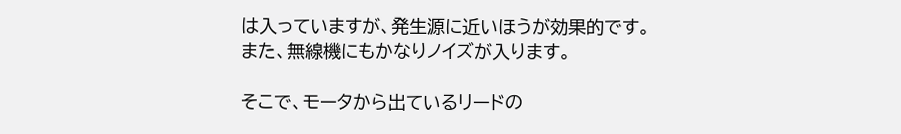は入っていますが、発生源に近いほうが効果的です。
また、無線機にもかなりノイズが入ります。

そこで、モータから出ているリードの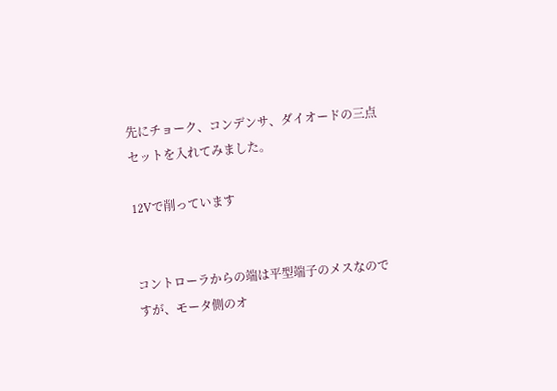先にチョーク、コンデンサ、ダイオードの三点セットを入れてみました。

12Vで削っています


コントローラからの端は平型端子のメスなのですが、モータ側のオ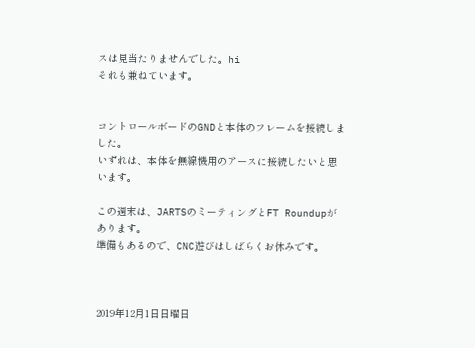スは見当たりませんでした。hi
それも兼ねています。


コントロールボードのGNDと本体のフレームを接続しました。
いずれは、本体を無線機用のアースに接続したいと思います。

この週末は、JARTSのミーティングとFT Roundupがあります。
準備もあるので、CNC遊びはしばらくお休みです。



2019年12月1日日曜日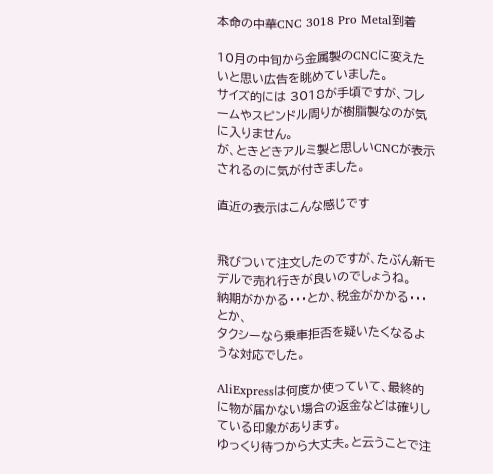本命の中華CNC 3018 Pro Metal到着

10月の中旬から金属製のCNCに変えたいと思い広告を眺めていました。
サイズ的には 3018が手頃ですが、フレームやスピンドル周りが樹脂製なのが気に入りません。
が、ときどきアルミ製と思しいCNCが表示されるのに気が付きました。

直近の表示はこんな感じです


飛びついて注文したのですが、たぶん新モデルで売れ行きが良いのでしょうね。
納期がかかる・・・とか、税金がかかる・・・とか、
タクシーなら乗車拒否を疑いたくなるような対応でした。

AliExpressは何度か使っていて、最終的に物が届かない場合の返金などは確りしている印象があります。
ゆっくり待つから大丈夫。と云うことで注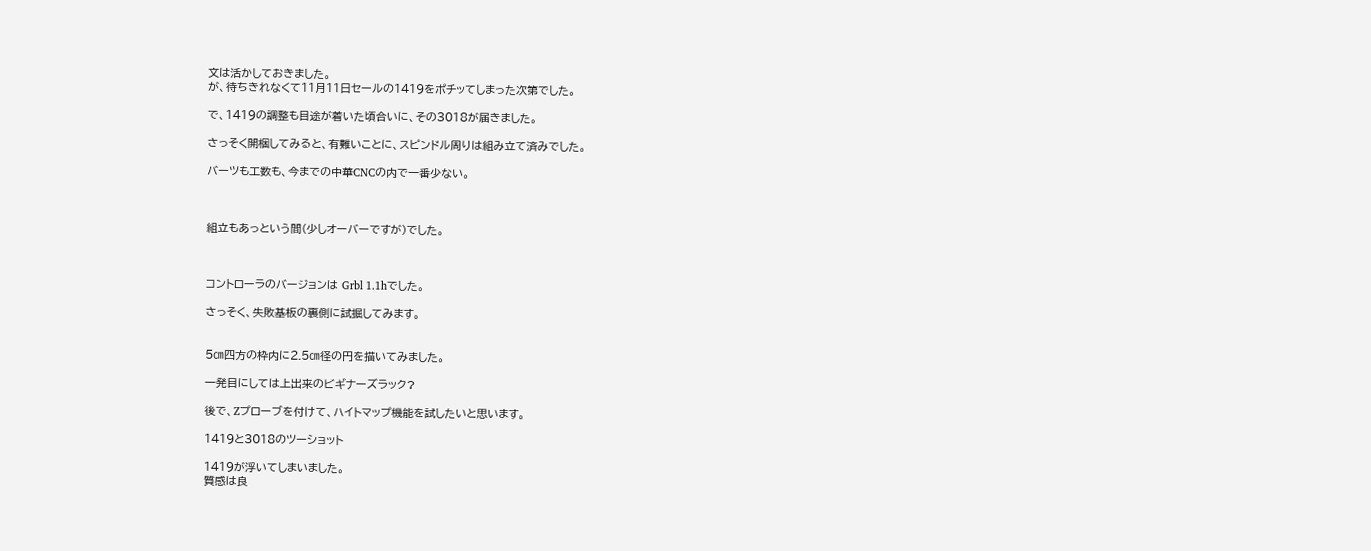文は活かしておきました。
が、待ちきれなくて11月11日セールの1419をポチッてしまった次第でした。

で、1419の調整も目途が着いた頃合いに、その3018が届きました。

さっそく開梱してみると、有難いことに、スピンドル周りは組み立て済みでした。

バーツも工数も、今までの中華CNCの内で一番少ない。



組立もあっという間(少しオーバーですが)でした。



コントローラのバージョンは Grbl 1.1hでした。

さっそく、失敗基板の裏側に試掘してみます。


5㎝四方の枠内に2.5㎝径の円を描いてみました。

一発目にしては上出来のビギナーズラック?

後で、Zプローブを付けて、ハイトマップ機能を試したいと思います。

1419と3018のツーショット

1419が浮いてしまいました。
質感は良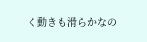く動きも滑らかなの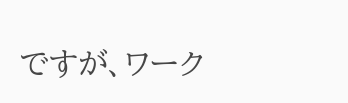ですが、ワーク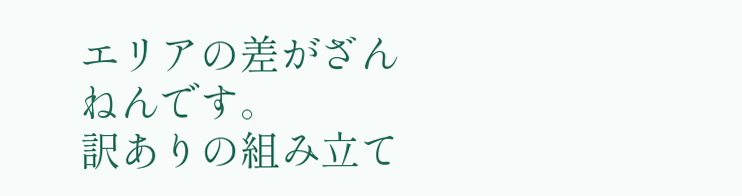エリアの差がざんねんです。
訳ありの組み立て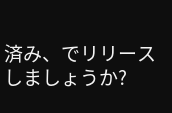済み、でリリースしましょうか?